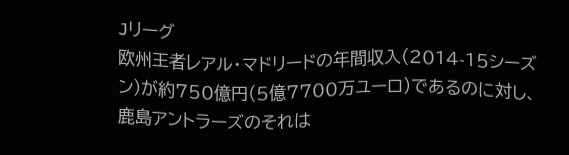Jリーグ
欧州王者レアル・マドリードの年間収入(2014-15シーズン)が約750億円(5億7700万ユーロ)であるのに対し、鹿島アントラーズのそれは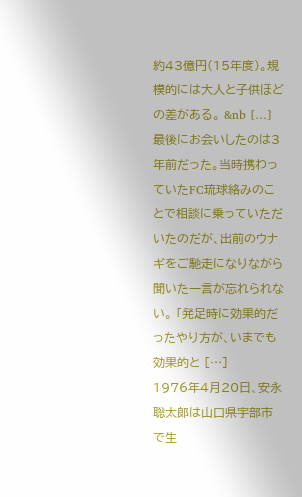約43億円(15年度)。規模的には大人と子供ほどの差がある。 &nb […]
最後にお会いしたのは3年前だった。当時携わっていたFC琉球絡みのことで相談に乗っていただいたのだが、出前のウナギをご馳走になりながら聞いた一言が忘れられない。 「発足時に効果的だったやり方が、いまでも効果的と […]
1976年4月20日、安永聡太郞は山口県宇部市で生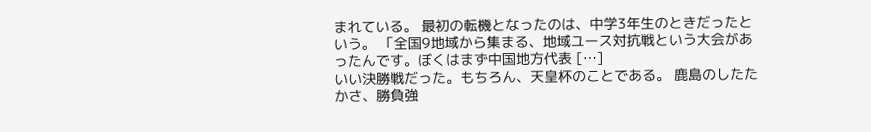まれている。 最初の転機となったのは、中学3年生のときだったという。 「全国9地域から集まる、地域ユース対抗戦という大会があったんです。ぼくはまず中国地方代表 […]
いい決勝戦だった。もちろん、天皇杯のことである。 鹿島のしたたかさ、勝負強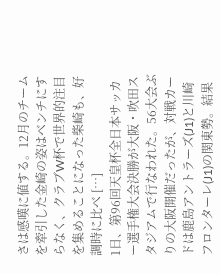さは感嘆に値する。12月のチームを牽引した金崎の姿はベンチにすらなく、クラブW杯で世界的注目を集めることになった柴崎も、好調時に比べ […]
1日、第96回天皇杯全日本サッカー選手権大会決勝が大阪・吹田スタジアムで行なわれた。56大会ぶりの大阪開催だったが、対戦カードは鹿島アントラーズ(J1)と川崎フロンターレ(J1)の関東勢。結果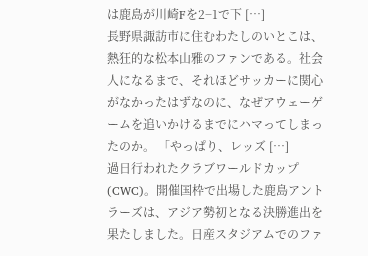は鹿島が川崎Fを2−1で下 […]
長野県諏訪市に住むわたしのいとこは、熱狂的な松本山雅のファンである。社会人になるまで、それほどサッカーに関心がなかったはずなのに、なぜアウェーゲームを追いかけるまでにハマってしまったのか。 「やっぱり、レッズ […]
過日行われたクラブワールドカップ(CWC)。開催国枠で出場した鹿島アントラーズは、アジア勢初となる決勝進出を果たしました。日産スタジアムでのファ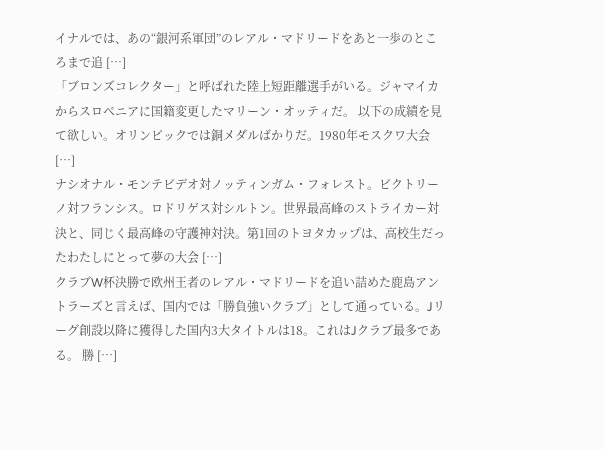イナルでは、あの“銀河系軍団”のレアル・マドリードをあと一歩のところまで追 […]
「ブロンズコレクター」と呼ばれた陸上短距離選手がいる。ジャマイカからスロベニアに国籍変更したマリーン・オッティだ。 以下の成績を見て欲しい。オリンピックでは銅メダルばかりだ。1980年モスクワ大会 […]
ナシオナル・モンテビデオ対ノッティンガム・フォレスト。ビクトリーノ対フランシス。ロドリゲス対シルトン。世界最高峰のストライカー対決と、同じく最高峰の守護神対決。第1回のトヨタカップは、高校生だったわたしにとって夢の大会 […]
クラブW杯決勝で欧州王者のレアル・マドリードを追い詰めた鹿島アントラーズと言えば、国内では「勝負強いクラブ」として通っている。Jリーグ創設以降に獲得した国内3大タイトルは18。これはJクラブ最多である。 勝 […]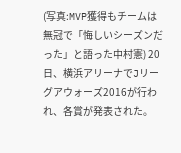(写真:MVP獲得もチームは無冠で「悔しいシーズンだった」と語った中村憲) 20日、横浜アリーナでJリーグアウォーズ2016が行われ、各賞が発表された。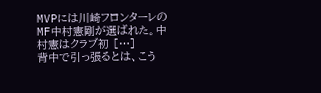MVPには川崎フロンターレのMF中村憲剛が選ばれた。中村憲はクラブ初 […]
背中で引っ張るとは、こう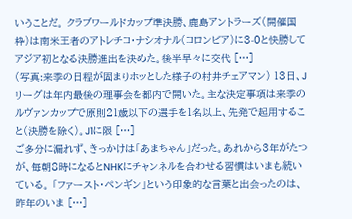いうことだ。 クラブワールドカップ準決勝、鹿島アントラーズ(開催国枠)は南米王者のアトレチコ・ナシオナル(コロンビア)に3-0と快勝してアジア初となる決勝進出を決めた。後半早々に交代 […]
(写真:来季の日程が固まりホッとした様子の村井チェアマン) 13日、Jリーグは年内最後の理事会を都内で開いた。主な決定事項は来季のルヴァンカップで原則21歳以下の選手を1名以上、先発で起用すること(決勝を除く)。J1に限 […]
ご多分に漏れず、きっかけは「あまちゃん」だった。あれから3年がたつが、毎朝8時になるとNHKにチャンネルを合わせる習慣はいまも続いている。 「ファースト・ペンギン」という印象的な言葉と出会ったのは、昨年のいま […]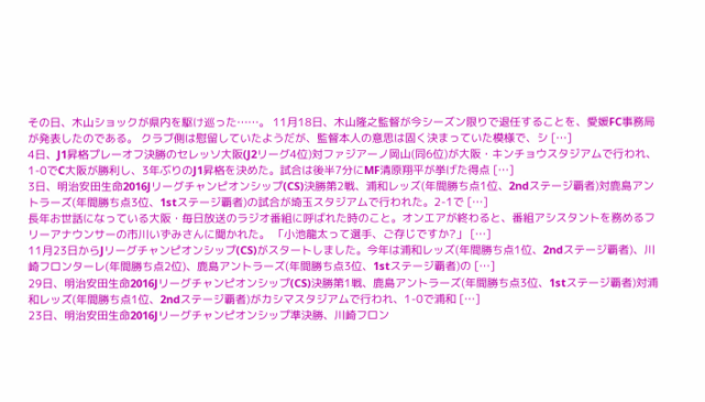その日、木山ショックが県内を駆け巡った……。 11月18日、木山隆之監督が今シーズン限りで退任することを、愛媛FC事務局が発表したのである。 クラブ側は慰留していたようだが、監督本人の意思は固く決まっていた模様で、シ […]
4日、J1昇格プレーオフ決勝のセレッソ大阪(J2リーグ4位)対ファジアーノ岡山(同6位)が大阪・キンチョウスタジアムで行われ、1-0でC大阪が勝利し、3年ぶりのJ1昇格を決めた。試合は後半7分にMF清原翔平が挙げた得点 […]
3日、明治安田生命2016Jリーグチャンピオンシップ(CS)決勝第2戦、浦和レッズ(年間勝ち点1位、2ndステージ覇者)対鹿島アントラーズ(年間勝ち点3位、1stステージ覇者)の試合が埼玉スタジアムで行われた。2-1で […]
長年お世話になっている大阪・毎日放送のラジオ番組に呼ばれた時のこと。オンエアが終わると、番組アシスタントを務めるフリーアナウンサーの市川いずみさんに聞かれた。 「小池龍太って選手、ご存じですか?」 […]
11月23日からJリーグチャンピオンシップ(CS)がスタートしました。今年は浦和レッズ(年間勝ち点1位、2ndステージ覇者)、川崎フロンターレ(年間勝ち点2位)、鹿島アントラーズ(年間勝ち点3位、1stステージ覇者)の […]
29日、明治安田生命2016Jリーグチャンピオンシップ(CS)決勝第1戦、鹿島アントラーズ(年間勝ち点3位、1stステージ覇者)対浦和レッズ(年間勝ち点1位、2ndステージ覇者)がカシマスタジアムで行われ、1-0で浦和 […]
23日、明治安田生命2016Jリーグチャンピオンシップ準決勝、川崎フロン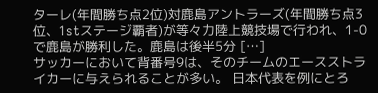ターレ(年間勝ち点2位)対鹿島アントラーズ(年間勝ち点3位、1stステージ覇者)が等々力陸上競技場で行われ、1-0で鹿島が勝利した。鹿島は後半5分 […]
サッカーにおいて背番号9は、そのチームのエースストライカーに与えられることが多い。 日本代表を例にとろ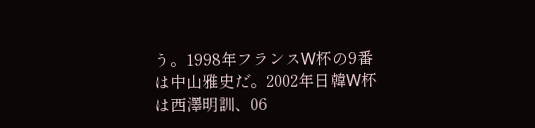う。1998年フランスW杯の9番は中山雅史だ。2002年日韓W杯は西澤明訓、06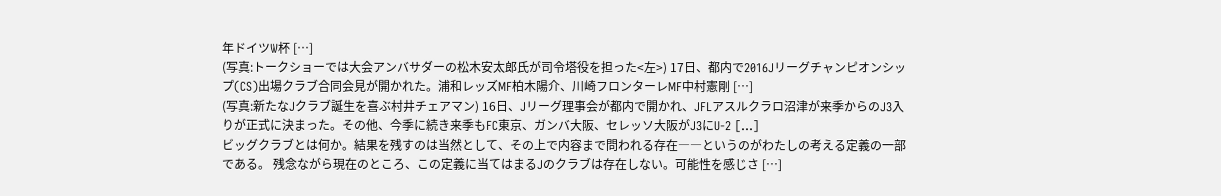年ドイツW杯 […]
(写真:トークショーでは大会アンバサダーの松木安太郎氏が司令塔役を担った<左>) 17日、都内で2016Jリーグチャンピオンシップ(CS)出場クラブ合同会見が開かれた。浦和レッズMF柏木陽介、川崎フロンターレMF中村憲剛 […]
(写真:新たなJクラブ誕生を喜ぶ村井チェアマン) 16日、Jリーグ理事会が都内で開かれ、JFLアスルクラロ沼津が来季からのJ3入りが正式に決まった。その他、今季に続き来季もFC東京、ガンバ大阪、セレッソ大阪がJ3にU-2 […]
ビッグクラブとは何か。結果を残すのは当然として、その上で内容まで問われる存在――というのがわたしの考える定義の一部である。 残念ながら現在のところ、この定義に当てはまるJのクラブは存在しない。可能性を感じさ […]